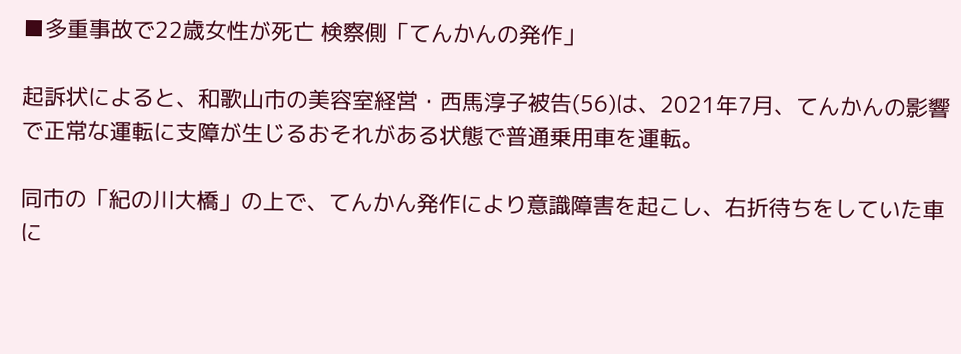■多重事故で22歳女性が死亡 検察側「てんかんの発作」

起訴状によると、和歌山市の美容室経営・西馬淳子被告(56)は、2021年7月、てんかんの影響で正常な運転に支障が生じるおそれがある状態で普通乗用車を運転。

同市の「紀の川大橋」の上で、てんかん発作により意識障害を起こし、右折待ちをしていた車に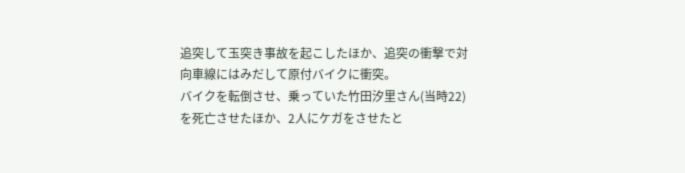追突して玉突き事故を起こしたほか、追突の衝撃で対向車線にはみだして原付バイクに衝突。
バイクを転倒させ、乗っていた竹田汐里さん(当時22)を死亡させたほか、2人にケガをさせたと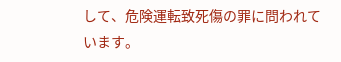して、危険運転致死傷の罪に問われています。